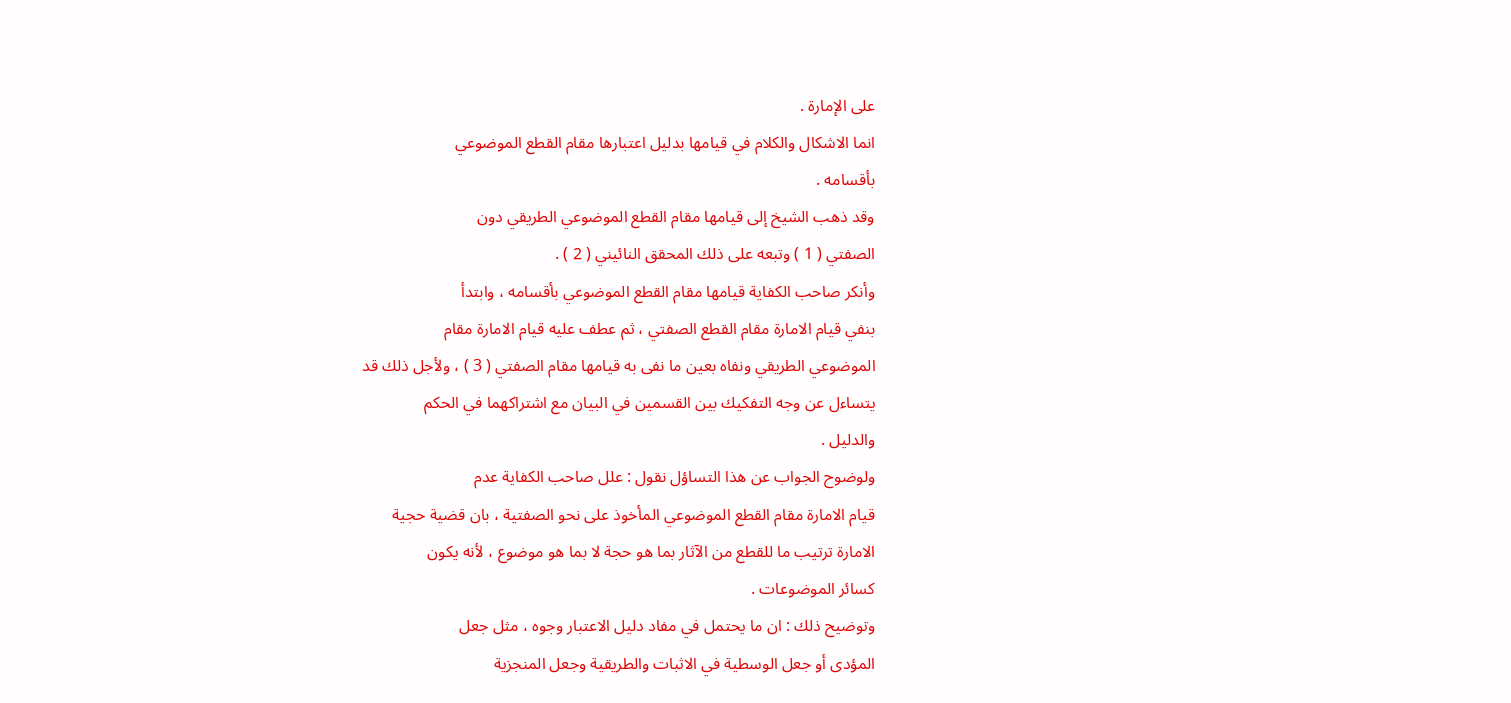على الإمارة .
انما الاشكال والكلام في قيامها بدليل اعتبارها مقام القطع الموضوعي
بأقسامه .
وقد ذهب الشيخ إلى قيامها مقام القطع الموضوعي الطريقي دون
الصفتي ( 1 ) وتبعه على ذلك المحقق النائيني ( 2 ) .
وأنكر صاحب الكفاية قيامها مقام القطع الموضوعي بأقسامه ، وابتدأ
بنفي قيام الامارة مقام القطع الصفتي ، ثم عطف عليه قيام الامارة مقام
الموضوعي الطريقي ونفاه بعين ما نفى به قيامها مقام الصفتي ( 3 ) ، ولأجل ذلك قد
يتساءل عن وجه التفكيك بين القسمين في البيان مع اشتراكهما في الحكم
والدليل .
ولوضوح الجواب عن هذا التساؤل نقول : علل صاحب الكفاية عدم
قيام الامارة مقام القطع الموضوعي المأخوذ على نحو الصفتية ، بان قضية حجية
الامارة ترتيب ما للقطع من الآثار بما هو حجة لا بما هو موضوع ، لأنه يكون
كسائر الموضوعات .
وتوضيح ذلك : ان ما يحتمل في مفاد دليل الاعتبار وجوه ، مثل جعل
المؤدى أو جعل الوسطية في الاثبات والطريقية وجعل المنجزية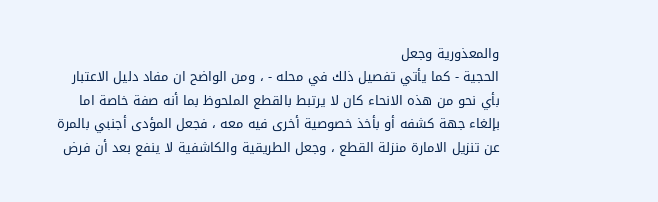والمعذورية وجعل
الحجية - كما يأتي تفصيل ذلك في محله - ، ومن الواضح ان مفاد دليل الاعتبار
بأي نحو من هذه الانحاء كان لا يرتبط بالقطع الملحوظ بما أنه صفة خاصة اما
بإلغاء جهة كشفه أو بأخذ خصوصية أخرى فيه معه ، فجعل المؤدى أجنبي بالمرة
عن تنزيل الامارة منزلة القطع ، وجعل الطريقية والكاشفية لا ينفع بعد أن فرض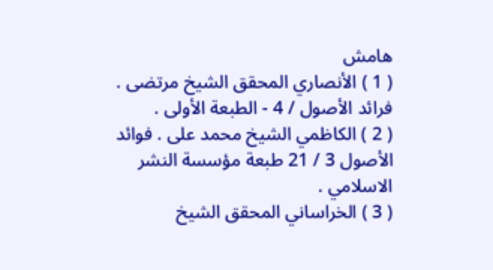هامش
( 1 ) الأنصاري المحقق الشيخ مرتضى . فرائد الأصول / 4 - الطبعة الأولى .
( 2 ) الكاظمي الشيخ محمد على . فوائد الأصول 3 / 21 طبعة مؤسسة النشر الاسلامي .
( 3 ) الخراساني المحقق الشيخ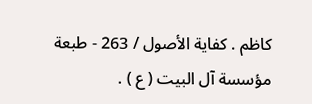كاظم . كفاية الأصول / 263 - طبعة مؤسسة آل البيت ( ع ) .